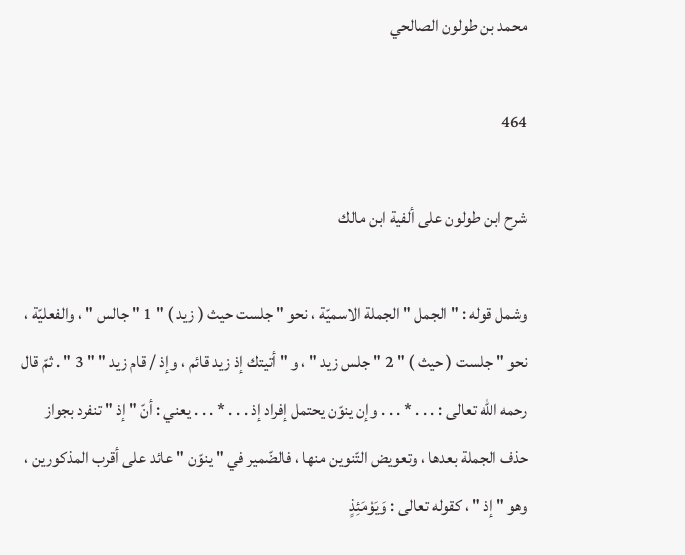محمد بن طولون الصالحي

464

شرح ابن طولون على ألفية ابن مالك

وشمل قوله : " الجمل " الجملة الاسميّة ، نحو " جلست حيث ( زيد ) " 1 " جالس " ، والفعليّة ، نحو " جلست ( حيث ) " 2 " جلس زيد " ، و " أتيتك إذ زيد قائم ، وإذ / قام زيد " " 3 " . ثمّ قال رحمه اللّه تعالى : . . . * . . . وإن ينوّن يحتمل إفراد إذ . . . * . . . يعني : أنّ " إذ " تنفرد بجواز حذف الجملة بعدها ، وتعويض التّنوين منها ، فالضّمير في " ينوّن " عائد على أقرب المذكورين ، وهو " إذ " ، كقوله تعالى : وَيَوْمَئِذٍ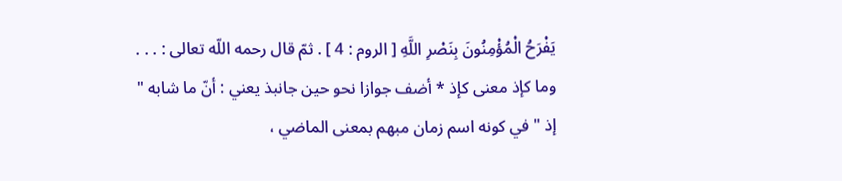يَفْرَحُ الْمُؤْمِنُونَ بِنَصْرِ اللَّهِ [ الروم : 4 ] . ثمّ قال رحمه اللّه تعالى : . . . وما كإذ معنى كإذ * أضف جوازا نحو حين جانبذ يعني : أنّ ما شابه " إذ " في كونه اسم زمان مبهم بمعنى الماضي ،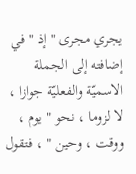يجري مجرى " إذ " في إضافته إلى الجملة الاسميّة والفعليّة جوازا ، لا لزوما ، نحو " يوم ، ووقت ، وحين " ، فتقول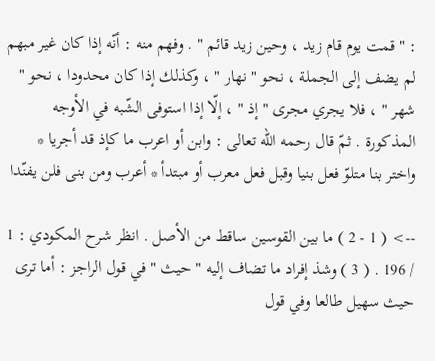: " قمت يوم قام زيد ، وحين زيد قائم " . وفهم منه : أنّه إذا كان غير مبهم لم يضف إلى الجملة ، نحو " نهار " ، وكذلك إذا كان محدودا ، نحو " شهر " ، فلا يجري مجرى " إذ " ، إلّا إذا استوفى الشّبه في الأوجه المذكورة . ثمّ قال رحمه اللّه تعالى : وابن أو اعرب ما كإذ قد أجريا * واختر بنا متلوّ فعل بنيا وقبل فعل معرب أو مبتدأ * أعرب ومن بنى فلن يفنّدا

--> ( 1 - 2 ) ما بين القوسين ساقط من الأصل . انظر شرح المكودي : 1 / 196 . ( 3 ) وشذ إفراد ما تضاف إليه " حيث " في قول الراجز : أما ترى حيث سهيل طالعا وفي قول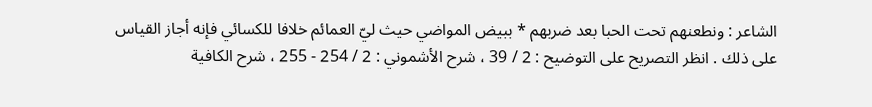الشاعر : ونطعنهم تحت الحبا بعد ضربهم * ببيض المواضي حيث ليّ العمائم خلافا للكسائي فإنه أجاز القياس على ذلك . انظر التصريح على التوضيح : 2 / 39 ، شرح الأشموني : 2 / 254 - 255 ، شرح الكافية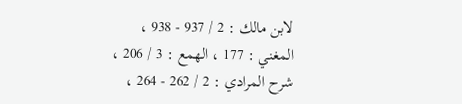لابن مالك : 2 / 937 - 938 ، المغني : 177 ، الهمع : 3 / 206 ، شرح المرادي : 2 / 262 - 264 ،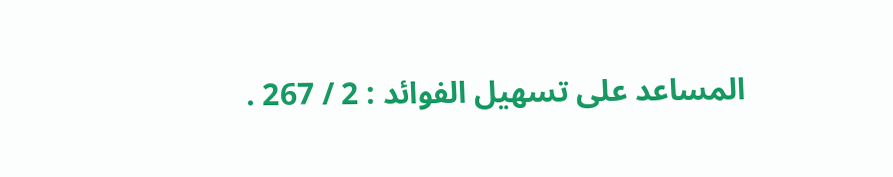المساعد على تسهيل الفوائد : 2 / 267 .